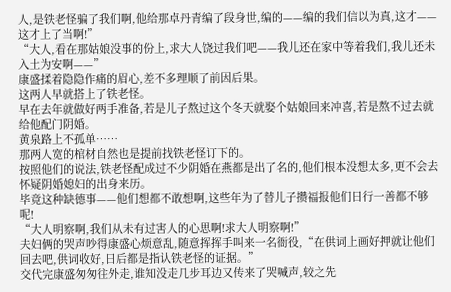人,是铁老怪骗了我们啊,他给那卓丹青编了段身世,编的——编的我们信以为真,这才——这才上了当啊!”
“大人,看在那姑娘没事的份上,求大人饶过我们吧——我儿还在家中等着我们,我儿还未入土为安啊——”
康盛揉着隐隐作痛的眉心,差不多理顺了前因后果。
这两人早就搭上了铁老怪。
早在去年就做好两手准备,若是儿子熬过这个冬天就娶个姑娘回来冲喜,若是熬不过去就给他配门阴婚。
黄泉路上不孤单……
那两人宽的棺材自然也是提前找铁老怪订下的。
按照他们的说法,铁老怪配成过不少阴婚在燕都是出了名的,他们根本没想太多,更不会去怀疑阴婚媳妇的出身来历。
毕竟这种缺德事——他们想都不敢想啊,这些年为了替儿子攒福报他们日行一善都不够呢!
“大人明察啊,我们从未有过害人的心思啊!求大人明察啊!”
夫妇俩的哭声吵得康盛心烦意乱,随意挥挥手叫来一名衙役,“在供词上画好押就让他们回去吧,供词收好,日后都是指认铁老怪的证据。”
交代完康盛匆匆往外走,谁知没走几步耳边又传来了哭喊声,较之先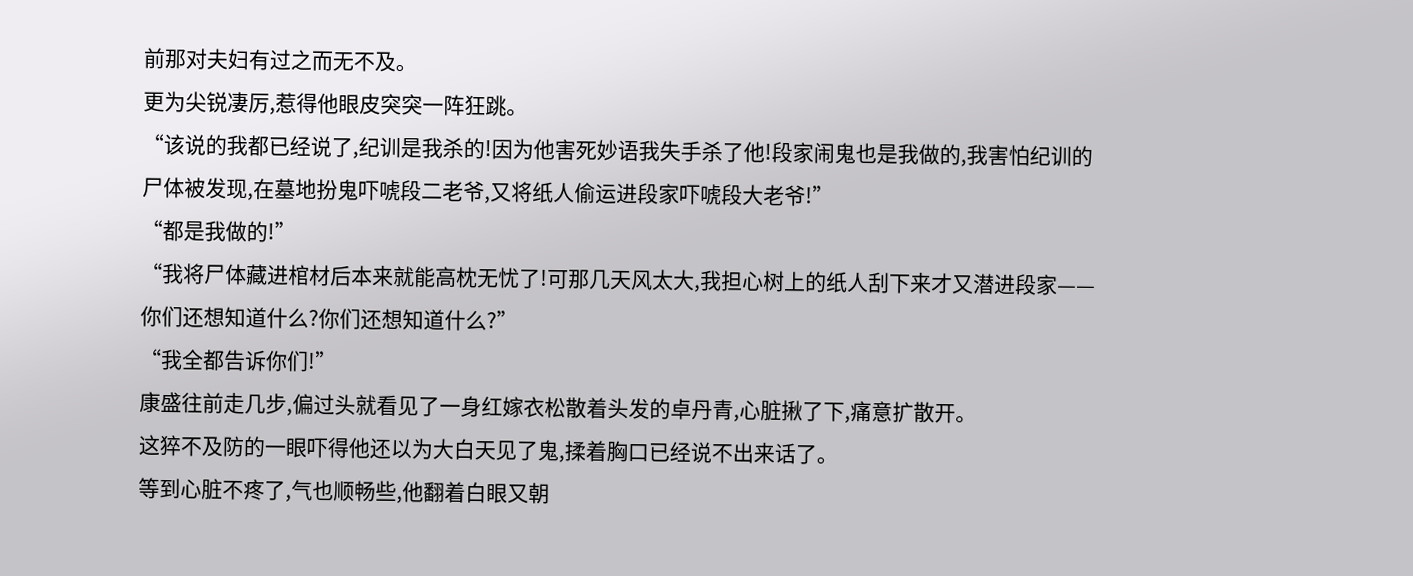前那对夫妇有过之而无不及。
更为尖锐凄厉,惹得他眼皮突突一阵狂跳。
“该说的我都已经说了,纪训是我杀的!因为他害死妙语我失手杀了他!段家闹鬼也是我做的,我害怕纪训的尸体被发现,在墓地扮鬼吓唬段二老爷,又将纸人偷运进段家吓唬段大老爷!”
“都是我做的!”
“我将尸体藏进棺材后本来就能高枕无忧了!可那几天风太大,我担心树上的纸人刮下来才又潜进段家——你们还想知道什么?你们还想知道什么?”
“我全都告诉你们!”
康盛往前走几步,偏过头就看见了一身红嫁衣松散着头发的卓丹青,心脏揪了下,痛意扩散开。
这猝不及防的一眼吓得他还以为大白天见了鬼,揉着胸口已经说不出来话了。
等到心脏不疼了,气也顺畅些,他翻着白眼又朝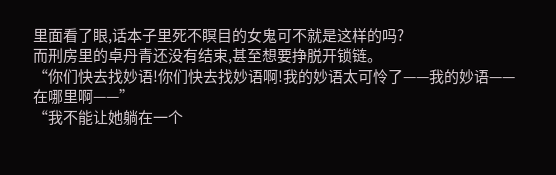里面看了眼,话本子里死不瞑目的女鬼可不就是这样的吗?
而刑房里的卓丹青还没有结束,甚至想要挣脱开锁链。
“你们快去找妙语!你们快去找妙语啊!我的妙语太可怜了——我的妙语——在哪里啊——”
“我不能让她躺在一个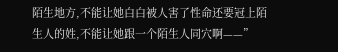陌生地方,不能让她白白被人害了性命还要冠上陌生人的姓,不能让她跟一个陌生人同穴啊——”